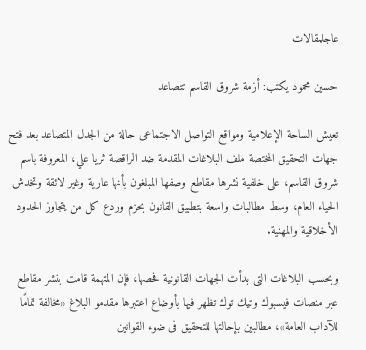عاجلمقالات

حسين محمود يكتب: أزمة شروق القاسم تتصاعد

تعيش الساحة الإعلامية ومواقع التواصل الاجتماعى حالة من الجدل المتصاعد بعد فتح جهات التحقيق المختصة ملف البلاغات المقدمة ضد الراقصة ثريا علي، المعروفة باسم شروق القاسم، على خلفية نشرها مقاطع وصفها المبلغون بأنها عارية وغير لائقة وتخدش الحياء العام، وسط مطالبات واسعة بتطبيق القانون بحزم وردع كل من يتجاوز الحدود الأخلاقية والمهنية.

وبحسب البلاغات التى بدأت الجهات القانونية فحصها، فإن المتهمة قامت بنشر مقاطع عبر منصات فيسبوك وتيك توك تظهر فيها بأوضاع اعتبرها مقدمو البلاغ «مخالفة تمامًا للآداب العامة»، مطالبين بإحالتها للتحقيق فى ضوء القوانين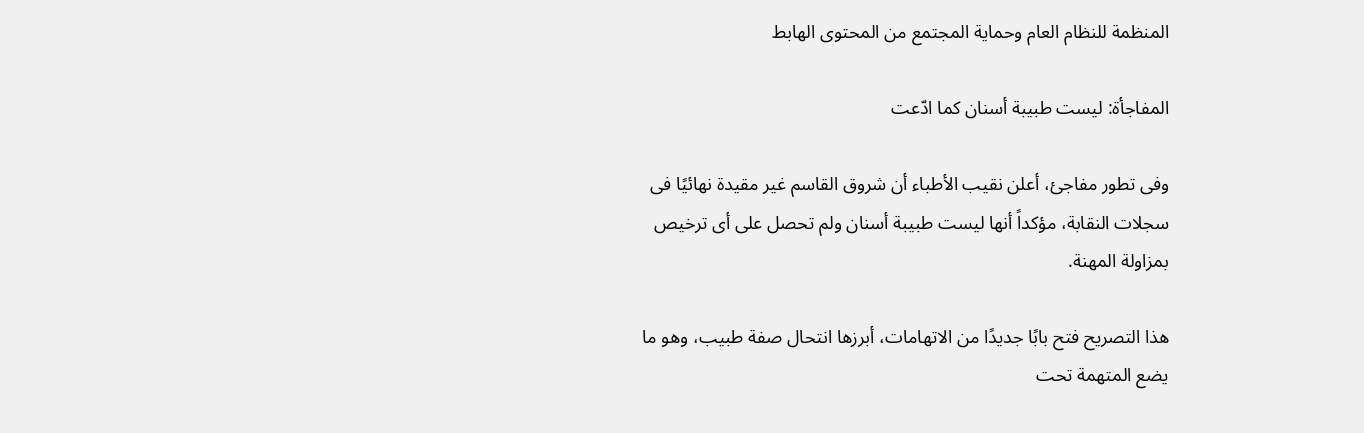المنظمة للنظام العام وحماية المجتمع من المحتوى الهابط

المفاجأة: ليست طبيبة أسنان كما ادّعت

وفى تطور مفاجئ، أعلن نقيب الأطباء أن شروق القاسم غير مقيدة نهائيًا فى سجلات النقابة، مؤكداً أنها ليست طبيبة أسنان ولم تحصل على أى ترخيص بمزاولة المهنة.

هذا التصريح فتح بابًا جديدًا من الاتهامات، أبرزها انتحال صفة طبيب، وهو ما يضع المتهمة تحت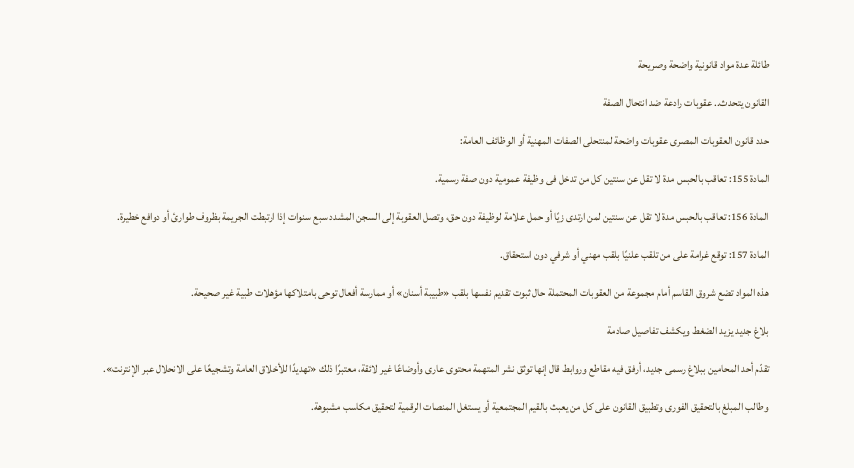طائلة عدة مواد قانونية واضحة وصريحة

القانون يتحدث.. عقوبات رادعة ضد انتحال الصفة

حدد قانون العقوبات المصرى عقوبات واضحة لمنتحلى الصفات المهنية أو الوظائف العامة:

المادة 155: تعاقب بالحبس مدة لا تقل عن سنتين كل من تدخل فى وظيفة عمومية دون صفة رسمية.

المادة 156: تعاقب بالحبس مدة لا تقل عن سنتين لمن ارتدى زيًا أو حمل علامة لوظيفة دون حق، وتصل العقوبة إلى السجن المشدد سبع سنوات إذا ارتبطت الجريمة بظروف طوارئ أو دوافع خطيرة.

المادة 157: توقع غرامة على من تلقب علنيًا بلقب مهني أو شرفي دون استحقاق.

هذه المواد تضع شروق القاسم أمام مجموعة من العقوبات المحتملة حال ثبوت تقديم نفسها بلقب «طبيبة أسنان» أو ممارسة أفعال توحى بامتلاكها مؤهلات طبية غير صحيحة.

بلاغ جديد يزيد الضغط ويكشف تفاصيل صادمة

تقدّم أحد المحامين ببلاغ رسمى جديد، أرفق فيه مقاطع وروابط قال إنها توثق نشر المتهمة محتوى عارى وأوضاعًا غير لائقة، معتبرًا ذلك «تهديدًا للأخلاق العامة وتشجيعًا على الانحلال عبر الإنترنت».

وطالب المبلغ بالتحقيق الفورى وتطبيق القانون على كل من يعبث بالقيم المجتمعية أو يستغل المنصات الرقمية لتحقيق مكاسب مشبوهة.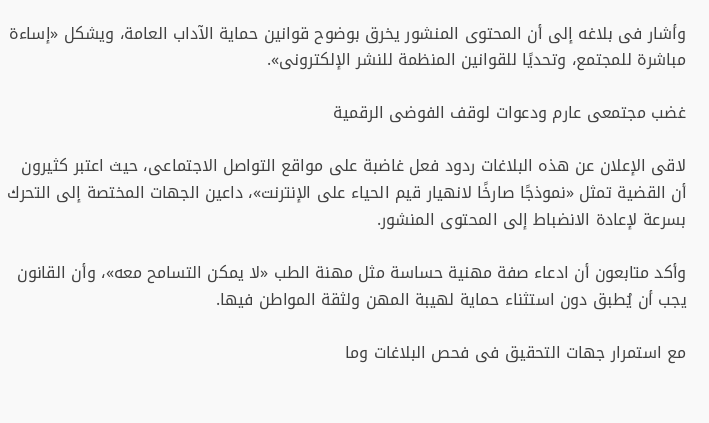وأشار فى بلاغه إلى أن المحتوى المنشور يخرق بوضوح قوانين حماية الآداب العامة، ويشكل «إساءة مباشرة للمجتمع، وتحديًا للقوانين المنظمة للنشر الإلكترونى».

غضب مجتمعى عارم ودعوات لوقف الفوضى الرقمية

لاقى الإعلان عن هذه البلاغات ردود فعل غاضبة على مواقع التواصل الاجتماعى، حيث اعتبر كثيرون أن القضية تمثل «نموذجًا صارخًا لانهيار قيم الحياء على الإنترنت»، داعين الجهات المختصة إلى التحرك بسرعة لإعادة الانضباط إلى المحتوى المنشور.

وأكد متابعون أن ادعاء صفة مهنية حساسة مثل مهنة الطب «لا يمكن التسامح معه»، وأن القانون يجب أن يُطبق دون استثناء حماية لهيبة المهن ولثقة المواطن فيها.

مع استمرار جهات التحقيق فى فحص البلاغات وما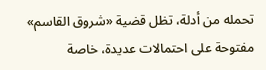تحمله من أدلة، تظل قضية «شروق القاسم» مفتوحة على احتمالات عديدة، خاصة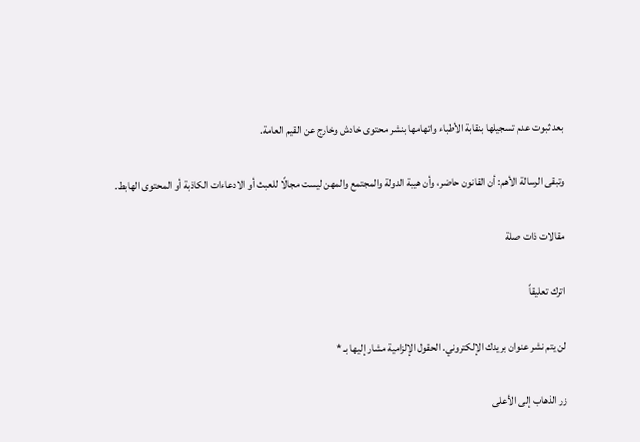بعد ثبوت عدم تسجيلها بنقابة الأطباء واتهامها بنشر محتوى خادش وخارج عن القيم العامة.

وتبقى الرسالة الأهم: أن القانون حاضر، وأن هيبة الدولة والمجتمع والمهن ليست مجالًا للعبث أو الادعاءات الكاذبة أو المحتوى الهابط.

مقالات ذات صلة

اترك تعليقاً

لن يتم نشر عنوان بريدك الإلكتروني. الحقول الإلزامية مشار إليها بـ *

زر الذهاب إلى الأعلى